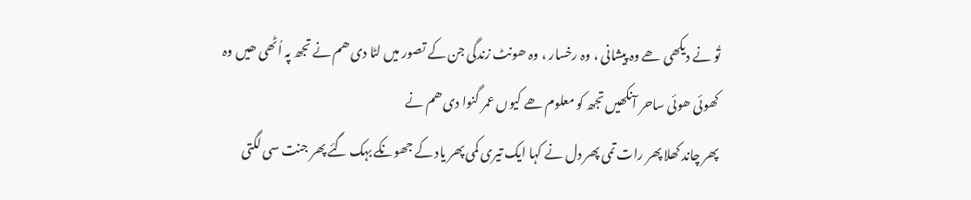تُو نے دیکھی ھے وہ پیشانی ، وہ رخسار ، وہ ھونٹ زندگی جن کے تصور میں لٹا دی ھم نے تجھ پہ اُٹھی ھیں وہ کھوئی ھوئی ساحر آنکھیں تجھ کو معلوم ھے کیوں عمر گنوا دی ھم نے
پھر چاند کھلا پھر رات تمی پھر دل نے کہا ایک تیری کمی پھر یاد کے جھونکے بہک گئے پھر جنت سی لگتی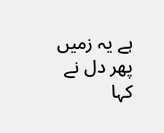ہے یہ زمیں پھر دل نے کہا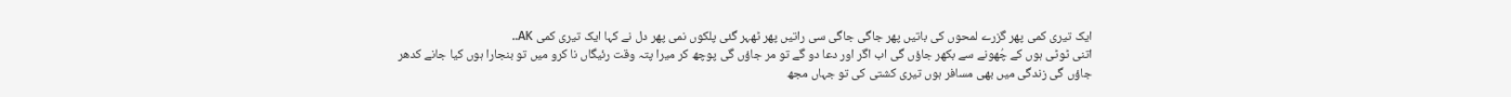ایک تیری کمی پھر گزرے لمحوں کی باتیں پھر جاگی جاگی سی راتیں پھر ٹھہر گئی پلکوں نمی پھر دل نے کہا ایک تیری کمی AK..
اتنی ٹوٹی ہوں کے چُھونے سے بکھر جاؤں گی اب اگر اور دعا دو گے تو مر جاؤں گی پوچھ کر میرا پتہ وقت رئیگاں نا کرو میں تو بنجارا ہوں کیا جانے کدھر جاؤں گی زندگی میں بھی مسافر ہوں تیری کشتی کی تو جہاں مجھ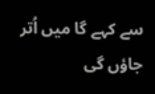سے کہے گا میں اُتر جاؤں گی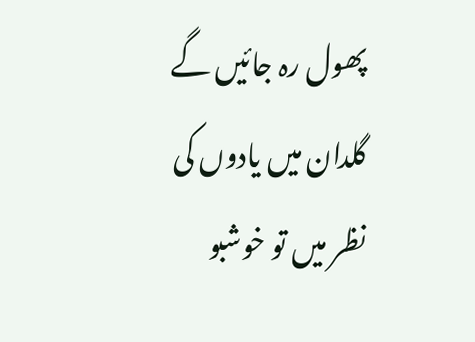پھول رہ جائیں گے گلدان میں یادوں کی نظر میں تو خوشبو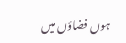ہوں فضاؤں میں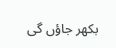بکھر جاؤں گی